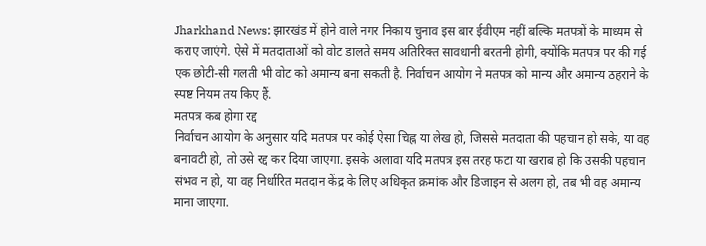Jharkhand News: झारखंड में होने वाले नगर निकाय चुनाव इस बार ईवीएम नहीं बल्कि मतपत्रों के माध्यम से कराए जाएंगे. ऐसे में मतदाताओं को वोट डालते समय अतिरिक्त सावधानी बरतनी होगी, क्योंकि मतपत्र पर की गई एक छोटी-सी गलती भी वोट को अमान्य बना सकती है. निर्वाचन आयोग ने मतपत्र को मान्य और अमान्य ठहराने के स्पष्ट नियम तय किए हैं.
मतपत्र कब होगा रद्द
निर्वाचन आयोग के अनुसार यदि मतपत्र पर कोई ऐसा चिह्न या लेख हो, जिससे मतदाता की पहचान हो सके, या वह बनावटी हो, तो उसे रद्द कर दिया जाएगा. इसके अलावा यदि मतपत्र इस तरह फटा या खराब हो कि उसकी पहचान संभव न हो, या वह निर्धारित मतदान केंद्र के लिए अधिकृत क्रमांक और डिजाइन से अलग हो, तब भी वह अमान्य माना जाएगा.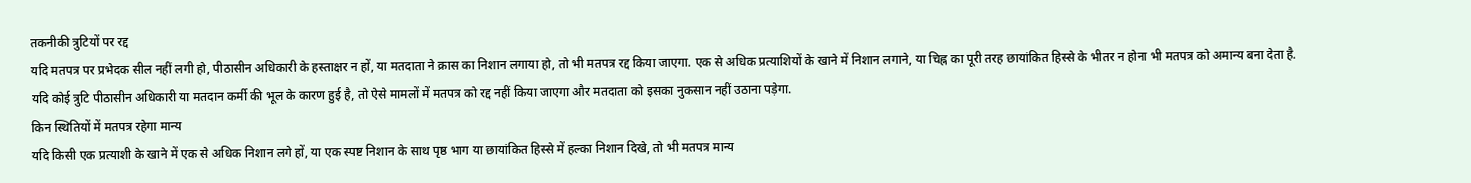तकनीकी त्रुटियों पर रद्द
यदि मतपत्र पर प्रभेदक सील नहीं लगी हो, पीठासीन अधिकारी के हस्ताक्षर न हों, या मतदाता ने क्रास का निशान लगाया हो, तो भी मतपत्र रद्द किया जाएगा. एक से अधिक प्रत्याशियों के खाने में निशान लगाने, या चिह्न का पूरी तरह छायांकित हिस्से के भीतर न होना भी मतपत्र को अमान्य बना देता है.
यदि कोई त्रुटि पीठासीन अधिकारी या मतदान कर्मी की भूल के कारण हुई है, तो ऐसे मामलों में मतपत्र को रद्द नहीं किया जाएगा और मतदाता को इसका नुकसान नहीं उठाना पड़ेगा.
किन स्थितियों में मतपत्र रहेगा मान्य
यदि किसी एक प्रत्याशी के खाने में एक से अधिक निशान लगे हों, या एक स्पष्ट निशान के साथ पृष्ठ भाग या छायांकित हिस्से में हल्का निशान दिखे, तो भी मतपत्र मान्य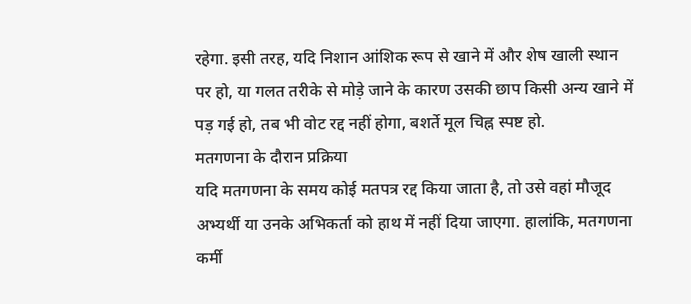रहेगा. इसी तरह, यदि निशान आंशिक रूप से खाने में और शेष खाली स्थान पर हो, या गलत तरीके से मोड़े जाने के कारण उसकी छाप किसी अन्य खाने में पड़ गई हो, तब भी वोट रद्द नहीं होगा, बशर्ते मूल चिह्न स्पष्ट हो.
मतगणना के दौरान प्रक्रिया
यदि मतगणना के समय कोई मतपत्र रद्द किया जाता है, तो उसे वहां मौजूद अभ्यर्थी या उनके अभिकर्ता को हाथ में नहीं दिया जाएगा. हालांकि, मतगणना कर्मी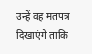उन्हें वह मतपत्र दिखाएंगे ताकि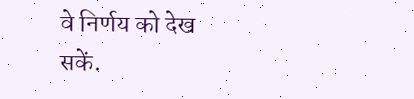वे निर्णय को देख सकें.